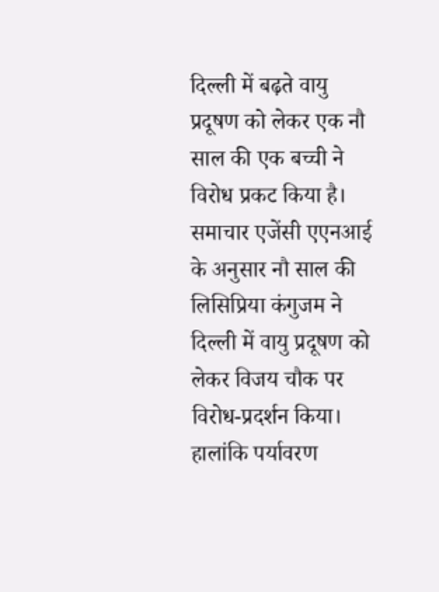दिल्ली में बढ़ते वायु प्रदूषण को लेकर एक नौ साल की एक बच्ची ने विरोध प्रकट किया है। समाचार एजेंसी एएनआई के अनुसार नौ साल की लिसिप्रिया कंगुजम ने दिल्ली में वायु प्रदूषण को लेकर विजय चौक पर विरोध-प्रदर्शन किया।
हालांकि पर्यावरण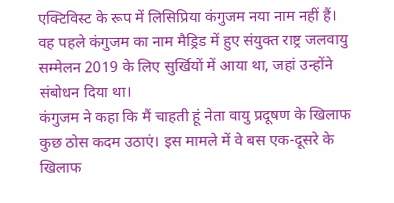एक्टिविस्ट के रूप में लिसिप्रिया कंगुजम नया नाम नहीं हैं। वह पहले कंगुजम का नाम मैड्रिड में हुए संयुक्त राष्ट्र जलवायु सम्मेलन 2019 के लिए सुर्खियों में आया था, जहां उन्होंने संबोधन दिया था।
कंगुजम ने कहा कि मैं चाहती हूं नेता वायु प्रदूषण के खिलाफ कुछ ठोस कदम उठाएं। इस मामले में वे बस एक-दूसरे के खिलाफ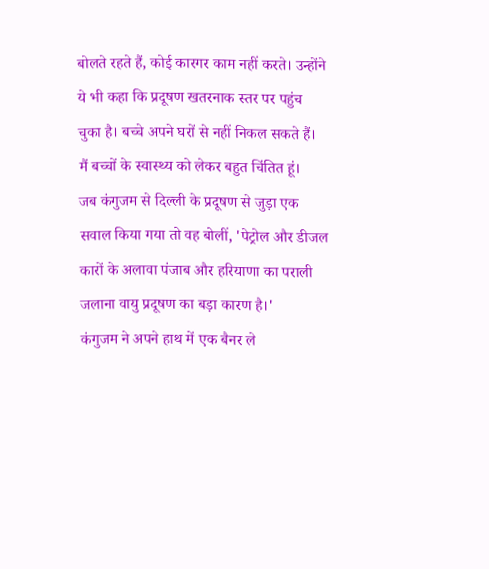बोलते रहते हैं, कोई कारगर काम नहीं करते। उन्होंने ये भी कहा कि प्रदूषण खतरनाक स्तर पर पहुंच चुका है। बच्चे अपने घरों से नहीं निकल सकते हैं। मैं बच्चों के स्वास्थ्य को लेकर बहुत चिंतित हूं।
जब कंगुजम से दिल्ली के प्रदूषण से जुड़ा एक सवाल किया गया तो वह बोलीं, 'पेट्रोल और डीजल कारों के अलावा पंजाब और हरियाणा का पराली जलाना वायु प्रदूषण का बड़ा कारण है।'
कंगुजम ने अपने हाथ में एक बैनर ले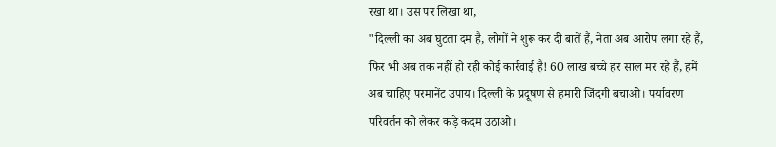रखा था। उस पर लिखा था,
"दिल्ली का अब घुटता दम है, लोगों ने शुरू कर दी बातें हैं, नेता अब आरोप लगा रहे हैं, फिर भी अब तक नहीं हो रही कोई कार्रवाई है! 60 लाख बच्चे हर साल मर रहे हैं, हमें अब चाहिए परमानेंट उपाय। दिल्ली के प्रदूषण से हमारी जिंदगी बचाओ। पर्यावरण परिवर्तन को लेकर कड़े कदम उठाओ।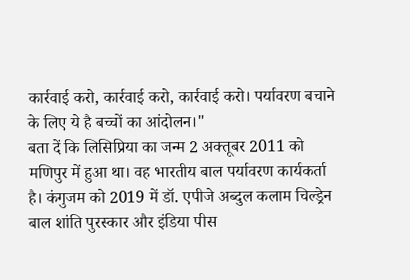कार्रवाई करो, कार्रवाई करो, कार्रवाई करो। पर्यावरण बचाने के लिए ये है बच्चों का आंदोलन।"
बता दें कि लिसिप्रिया का जन्म 2 अक्तूबर 2011 को मणिपुर में हुआ था। वह भारतीय बाल पर्यावरण कार्यकर्ता है। कंगुजम को 2019 में डॉ. एपीजे अब्दुल कलाम चिल्ड्रेन बाल शांति पुरस्कार और इंडिया पीस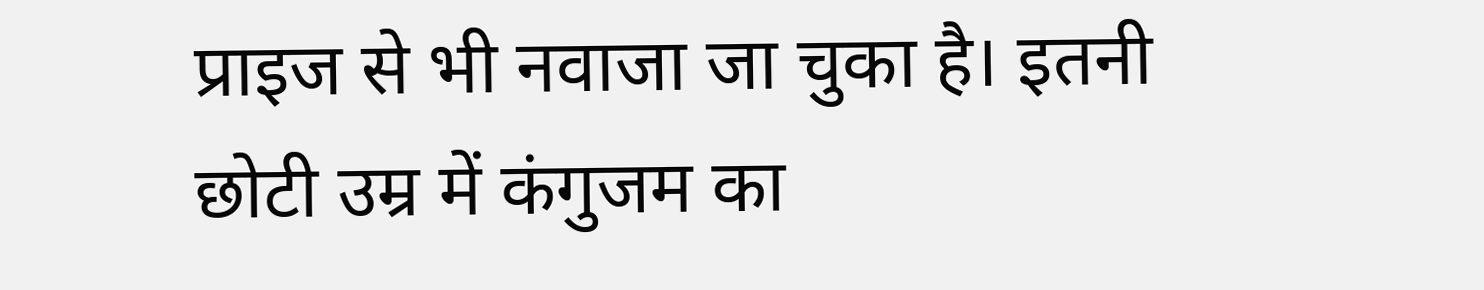प्राइज से भी नवाजा जा चुका है। इतनी छोटी उम्र में कंगुजम का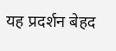यह प्रदर्शन बेहद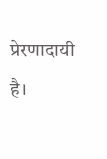प्रेरणादायी है।